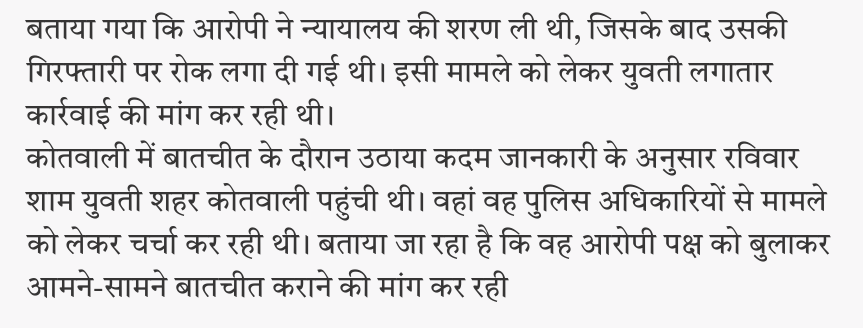बताया गया कि आरोपी ने न्यायालय की शरण ली थी, जिसके बाद उसकी गिरफ्तारी पर रोक लगा दी गई थी। इसी मामले को लेकर युवती लगातार कार्रवाई की मांग कर रही थी।
कोतवाली में बातचीत के दौरान उठाया कदम जानकारी के अनुसार रविवार शाम युवती शहर कोतवाली पहुंची थी। वहां वह पुलिस अधिकारियों से मामले को लेकर चर्चा कर रही थी। बताया जा रहा है कि वह आरोपी पक्ष को बुलाकर आमने-सामने बातचीत कराने की मांग कर रही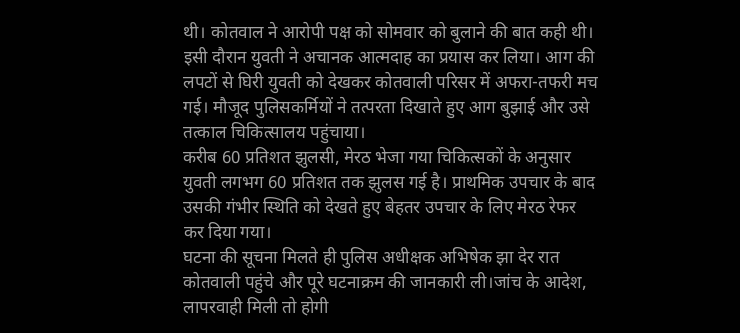थी। कोतवाल ने आरोपी पक्ष को सोमवार को बुलाने की बात कही थी।
इसी दौरान युवती ने अचानक आत्मदाह का प्रयास कर लिया। आग की लपटों से घिरी युवती को देखकर कोतवाली परिसर में अफरा-तफरी मच गई। मौजूद पुलिसकर्मियों ने तत्परता दिखाते हुए आग बुझाई और उसे तत्काल चिकित्सालय पहुंचाया।
करीब 60 प्रतिशत झुलसी, मेरठ भेजा गया चिकित्सकों के अनुसार युवती लगभग 60 प्रतिशत तक झुलस गई है। प्राथमिक उपचार के बाद उसकी गंभीर स्थिति को देखते हुए बेहतर उपचार के लिए मेरठ रेफर कर दिया गया।
घटना की सूचना मिलते ही पुलिस अधीक्षक अभिषेक झा देर रात कोतवाली पहुंचे और पूरे घटनाक्रम की जानकारी ली।जांच के आदेश, लापरवाही मिली तो होगी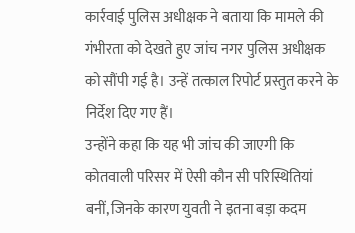कार्रवाई पुलिस अधीक्षक ने बताया कि मामले की गंभीरता को देखते हुए जांच नगर पुलिस अधीक्षक को सौंपी गई है। उन्हें तत्काल रिपोर्ट प्रस्तुत करने के निर्देश दिए गए हैं।
उन्होंने कहा कि यह भी जांच की जाएगी कि कोतवाली परिसर में ऐसी कौन सी परिस्थितियां बनीं, जिनके कारण युवती ने इतना बड़ा कदम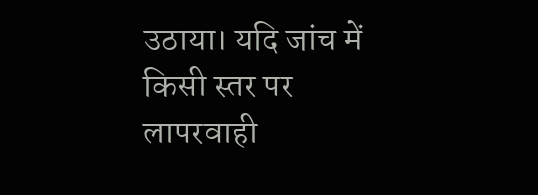उठाया। यदि जांच में किसी स्तर पर लापरवाही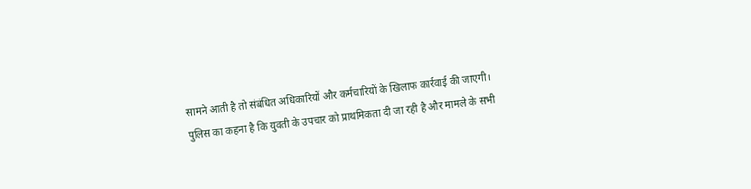सामने आती है तो संबंधित अधिकारियों और कर्मचारियों के खिलाफ कार्रवाई की जाएगी।
पुलिस का कहना है कि युवती के उपचार को प्राथमिकता दी जा रही है और मामले के सभी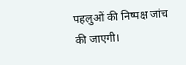पहलुओं की निष्पक्ष जांच की जाएगी।